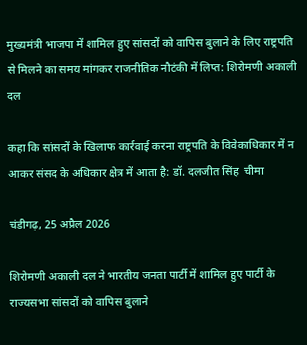मुख्यमंत्री भाजपा में शामिल हुए सांसदों को वापिस बुलाने के लिए राष्ट्रपति से मिलने का समय मांगकर राजनीतिक नौटंकी में लिप्त: शिरोमणी अकाली दल

कहा कि सांसदों के खिलाफ कार्रवाई करना राष्ट्रपति के विवेकाधिकार में न आकर संसद के अधिकार क्षेत्र में आता है: डॉ. दलजीत सिंह  चीमा

चंडीगढ़, 25 अप्रैल 2026

शिरोमणी अकाली दल ने भारतीय जनता पार्टी में शामिल हुए पार्टी के राज्यसभा सांसदों को वापिस बुलाने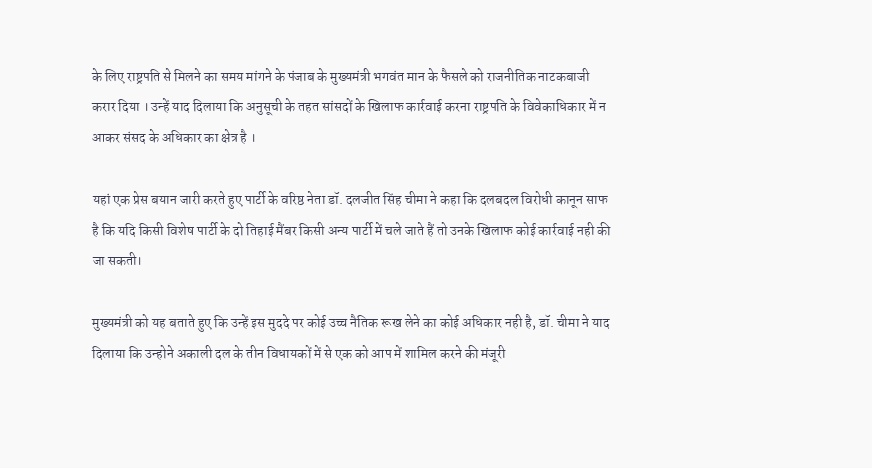के लिए राष्ट्रपति से मिलने का समय मांगने के पंजाब के मुख्यमंत्री भगवंत मान के फैसले को राजनीतिक नाटकबाजी करार दिया । उन्हें याद दिलाया कि अनुसूची के तहत सांसदों के खिलाफ कार्रवाई करना राष्ट्रपति के विवेकाधिकार में न आकर संसद के अधिकार का क्षेत्र है ।

यहां एक प्रेस बयान जारी करते हुए पार्टी के वरिष्ठ नेता डॉ. दलजीत सिंह चीमा ने कहा कि दलबदल विरोधी कानून साफ है कि यदि किसी विशेष पार्टी के दो तिहाई मैंबर किसी अन्य पार्टी में चले जाते हैं तो उनके खिलाफ कोई कार्रवाई नही की जा सकती।

मुख्यमंत्री को यह बताते हुए कि उन्हें इस मुददे पर कोई उच्च नैतिक रूख लेने का कोई अधिकार नही है, डॉ. चीमा ने याद दिलाया कि उन्होने अकाली दल के तीन विधायकों में से एक को आप में शामिल करने की मंजूरी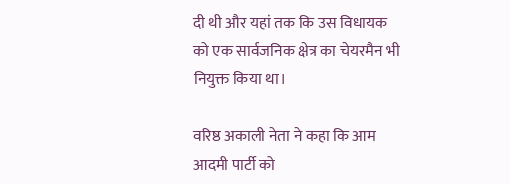दी थी और यहां तक कि उस विधायक को एक सार्वजनिक क्षेत्र का चेयरमैन भी नियुक्त किया था।

वरिष्ठ अकाली नेता ने कहा कि आम आदमी पार्टी को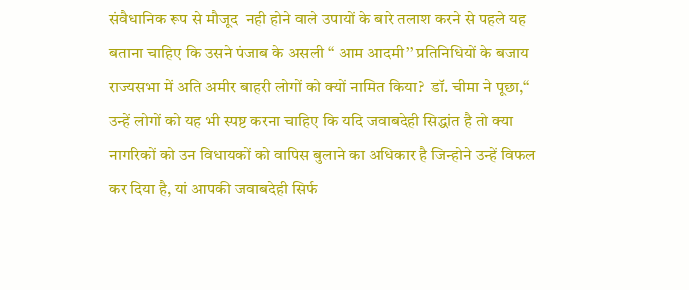संवैधानिक रूप से मौजूद  नही होने वाले उपायों के बारे तलाश करने से पहले यह बताना चाहिए कि उसने पंजाब के असली ‘‘ आम आदमी’’ प्रतिनिधियों के बजाय राज्यसभा में अति अमीर बाहरी लोगों को क्यों नामित किया?  डॉ. चीमा ने पूछा,‘‘ उन्हें लोगों को यह भी स्पष्ट करना चाहिए कि यदि जवाबदेही सिद्धांत है तो क्या नागरिकों को उन विधायकों को वापिस बुलाने का अधिकार है जिन्होने उन्हें विफल कर दिया है, यां आपकी जवाबदेही सिर्फ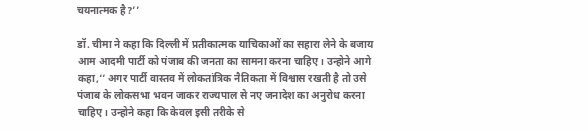चयनात्मक है?’’

डॉ. चीमा ने कहा कि दिल्ली में प्रतीकात्मक याचिकाओं का सहारा लेने के बजाय आम आदमी पार्टी को पंजाब की जनता का सामना करना चाहिए। उन्होने आगे कहा,‘‘ अगर पार्टी वास्तव में लोकतांत्रिक नैतिकता में विश्वास रखती है तो उसे पंजाब के लोकसभा भवन जाकर राज्यपाल से नए जनादेश का अनुरोध करना चाहिए। उन्होने कहा कि केवल इसी तरीके से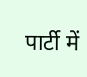पार्टी में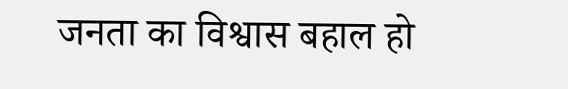जनता का विश्वास बहाल हो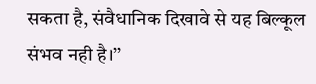सकता है, संवैधानिक दिखावे से यह बिल्कूल संभव नही है।’’